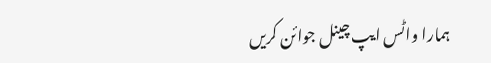ہمارا واٹس ایپ چینل جوائن کریں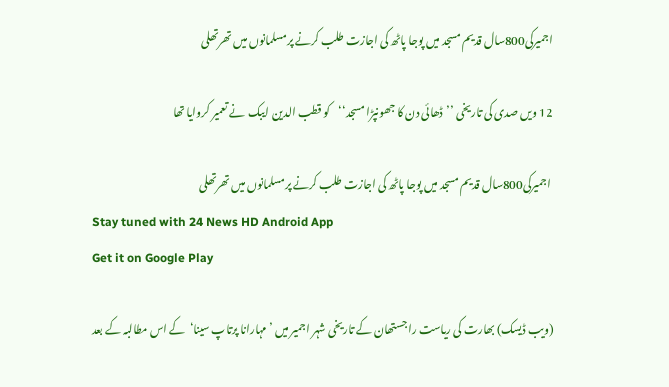اجمیرکی800سال قدیم مسجد میں پوجا پاٹھ کی اجازت طلب کرنے پرمسلمانوں میں تھرتھلی

12 ویں صدی کی تاریخی ’’ڈھائی دن کا جھونپڑا مسجد‘‘کو قطب الدین ایبک  نے تعمیر کروایا تھا

 اجمیرکی800سال قدیم مسجد میں پوجا پاٹھ کی اجازت طلب کرنے پرمسلمانوں میں تھرتھلی
Stay tuned with 24 News HD Android App
Get it on Google Play

(ویب ڈیسک) بھارت کی ریاست راجستھان کے تاریخی شہر اجمیر میں ’مہارانا پرتاپ سینا‘  کے اس مطالبہ کے بعد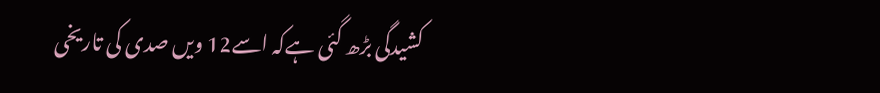کشیدگی بڑھ گئی ہےکہ اسے12 ویں صدی کی تاریخی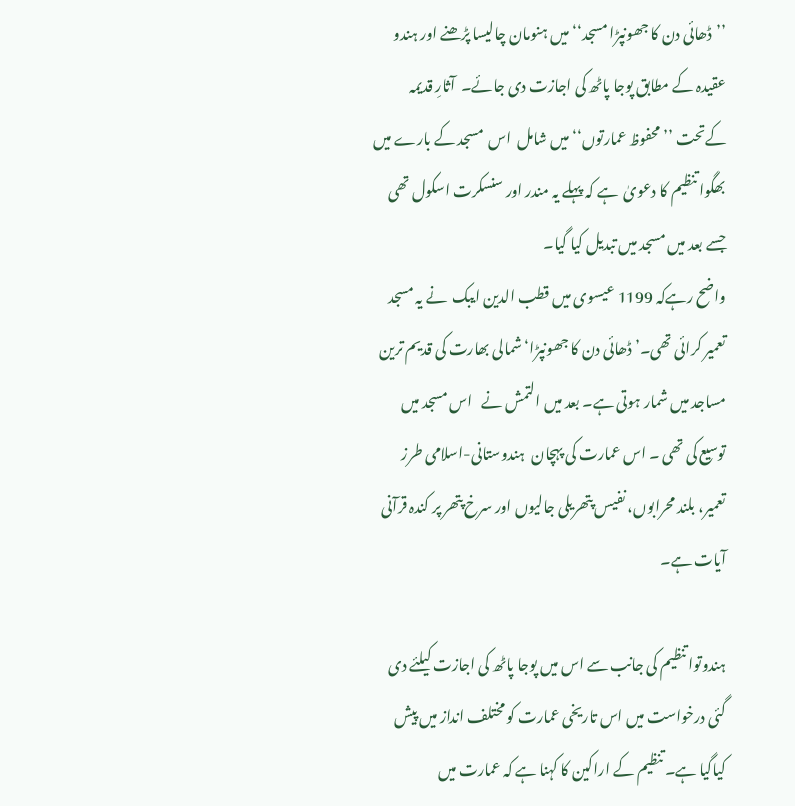’’ڈھائی دن کا جھونپڑا مسجد‘‘میں ہنومان چالیسا پڑھنے اور ہندو عقیدہ کے مطابق پوجا پاٹھ کی اجازت دی جائے۔  آثارِ قدیمہ کےتحت ’’محفوظ عمارتوں‘‘ میں شامل  اس  مسجد کے بارے میں بھگوا تنظیم کا دعویٰ  ہے کہ پہلے یہ مندر اور سنسکرت اسکول تھی جسے بعد میں مسجد میں تبدیل کیا گیا۔
واضح رہےکہ 1199 عیسوی میں قطب الدین ایبک  نے یہ مسجد تعمیر کرائی تھی۔’ ڈھائی دن کا جھونپڑا‘ شمالی بھارت کی قدیم ترین مساجد میں شمار ہوتی ہے۔ بعد میں التمش نے   اس مسجد میں توسیع کی تھی ۔ اس عمارت کی پہچان  ہندوستانی-اسلامی طرز تعمیر، بلند محرابوں، نفیس پتھریلی جالیوں اور سرخ پتھر پر کندہ قرآنی آیات ہے۔

ہندوتوا تنظیم کی جانب سے اس میں پوجا پاٹھ کی اجازت کیلئے دی گئی درخواست میں اس تاریخی عمارت کو مختلف انداز میں پیش کیاگیا ہے۔ تنظیم کے اراکین کا کہنا ہے کہ عمارت میں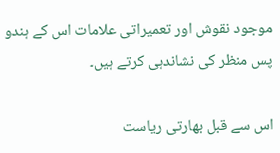موجود نقوش اور تعمیراتی علامات اس کے ہندو پس منظر کی نشاندہی کرتے ہیں۔

اس سے قبل بھارتی ریاست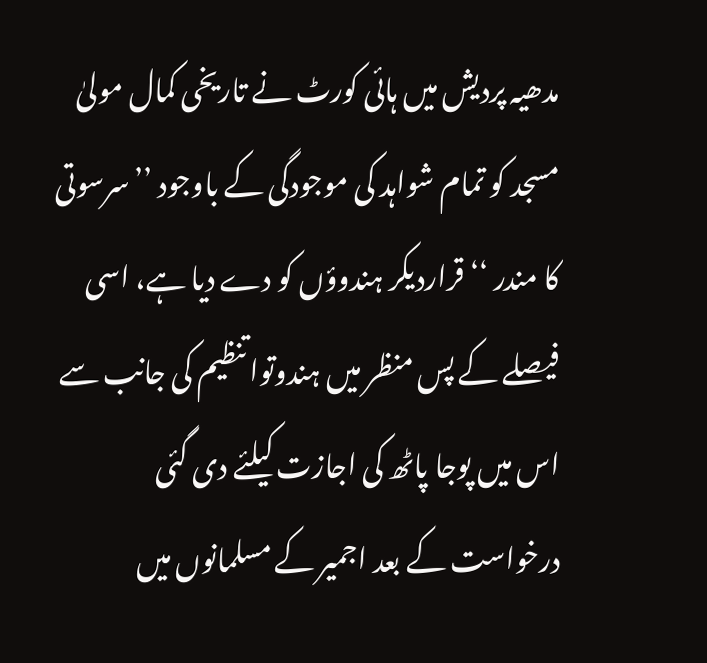مدھیہ پردیش میں ہائی کورٹ نے تاریخی کمال مولیٰ مسجد کو تمام شواہد کی موجودگی کے باوجود ’’سرسوتی کا مندر ‘‘قراردیکر ہندوؤں کو دے دیا ہے، اسی فیصلے کے پس منظر میں ہندوتوا تنظیم کی جانب سے اس میں پوجا پاٹھ کی اجازت کیلئے دی گئی درخواست کے بعد اجمیر کے مسلمانوں میں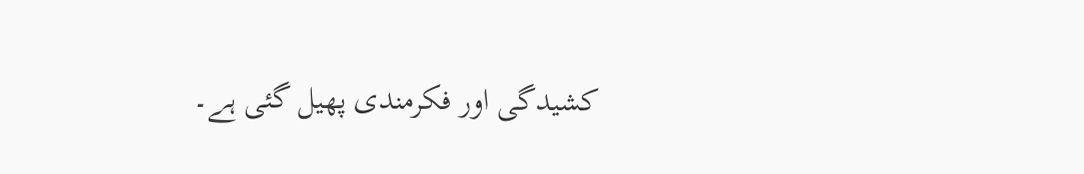کشیدگی اور فکرمندی پھیل گئی ہے۔